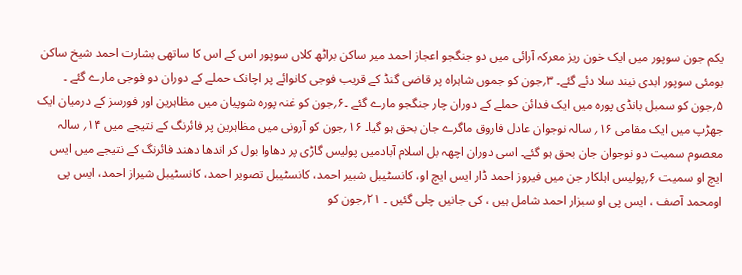یکم جون سوپور میں ایک خون ریز معرکہ آرائی میں دو جنگجو اعجاز احمد میر ساکن براٹھ کلاں سوپور اس کے اس کا ساتھی بشارت احمد شیخ ساکن بومئی سوپور ابدی نیند سلا دئے گئے۔ ۳؍جون کو جموں شاہراہ پر قاضی گنڈ کے قریب فوجی کانوائے پر اچانک حملے کے دوران دو فوجی مارے گئے ۔ ۵؍جون کو سمبل بانڈی پورہ میں ایک فدائن حملے کے دوران چار جنگجو مارے گئے ۔۶؍جون کو غنہ پورہ شوپیان میں مظاہرین اور فورسز کے درمیان ایک جھڑپ میں ایک مقامی ۱۶؍ سالہ نوجوان عادل فاروق ماگرے جان بحق ہو گیا۔ ۱۶؍جون کو آرونی میں مظاہرین پر فائرنگ کے نتیجے میں ۱۴؍ سالہ معصوم سمیت دو نوجوان جان بحق ہو گئے۔ اسی دوران اچھہ بل اسلام آبادمیں پولیس گاڑی پر دھاوا بول کر اندھا دھند فائرنگ کے نتیجے میں ایس ایچ او سمیت ۶؍پولیس اہلکار جن میں فیروز احمد ڈار ایس ایچ او، کانسٹیبل شبیر احمد، کانسٹیبل تصویر احمد، کانسٹیبل شیراز احمد، ایس پی اومحمد آصف ، ایس پی او سبزار احمد شامل ہیں ، کی جانیں چلی گئیں ۔ ۲۱؍جون کو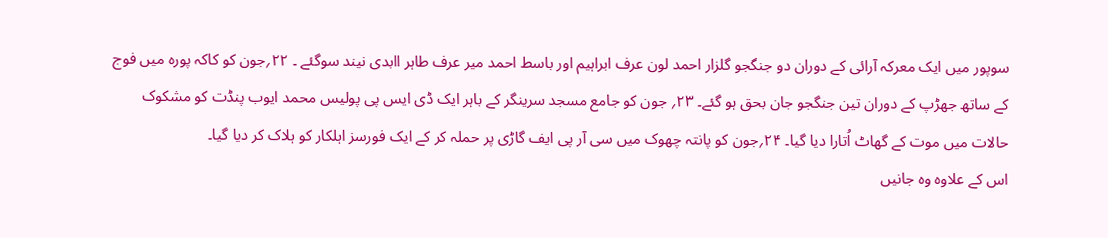سوپور میں ایک معرکہ آرائی کے دوران دو جنگجو گلزار احمد لون عرف ابراہیم اور باسط احمد میر عرف طاہر اابدی نیند سوگئے ۔ ۲۲؍جون کو کاکہ پورہ میں فوج کے ساتھ جھڑپ کے دوران تین جنگجو جان بحق ہو گئے۔ ۲۳؍ جون کو جامع مسجد سرینگر کے باہر ایک ڈی ایس پی پولیس محمد ایوب پنڈت کو مشکوک حالات میں موت کے گھاٹ اُتارا دیا گیا۔ ۲۴؍جون کو پانتہ چھوک میں سی آر پی ایف گاڑی پر حملہ کر کے ایک فورسز اہلکار کو ہلاک کر دیا گیا۔
اس کے علاوہ وہ جانیں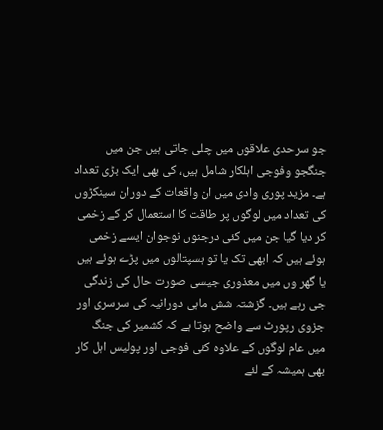جو سرحدی علاقوں میں چلی جاتی ہیں جن میں جنگجو وفوجی اہلکار شامل ہیں، کی بھی ایک بڑی تعداد ہے۔ مزید پوری وادی میں ان واقعات کے دوران سینکڑوں کی تعداد میں لوگوں پر طاقت کا استعمال کر کے زخمی کر دیا گیا جن میں کئی درجنوں نوجوان ایسے زخمی ہوئے ہیں کہ ابھی تک یا تو ہسپتالوں میں پڑے ہوئے ہیں یا گھر وں میں معذوری جیسی صورت حال کی زندگی جی رہے ہیں۔ گزشتہ شش ماہی دورانیہ کی سرسری اور جزوی رپورٹ سے واضح ہوتا ہے کہ کشمیر کی جنگ میں عام لوگوں کے علاوہ کئی فوجی اور پولیس اہل کار بھی ہمیشہ کے لئے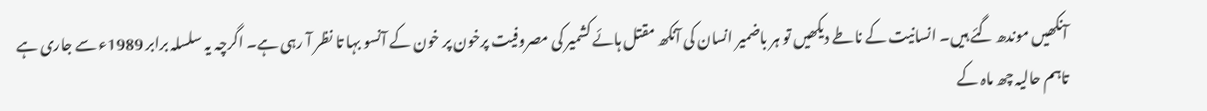آنکھیں موندھ گئے ہیں۔ انسانیت کے ناطے دیکھیں تو ہر باضمیر انسان کی آنکھ مقتل ہائے کشمیر کی مصروفیت پرخون پر خون کے آنسو بہا تا نظر آ رہی ہے۔ اگرچہ یہ سلسلہ برابر 1989ء سے جاری ہے تاہم حالیہ چھ ماہ کے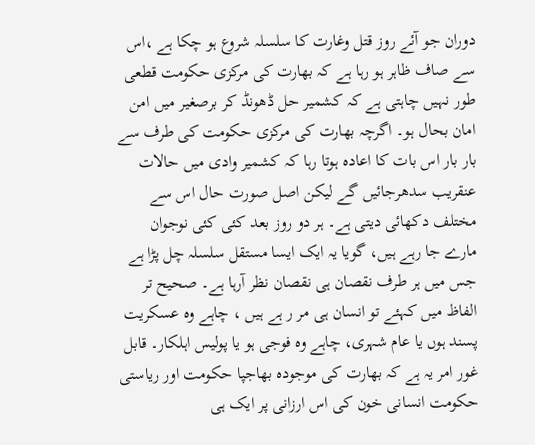دوران جو آئے روز قتل وغارت کا سلسلہ شروع ہو چکا ہے ،اس سے صاف ظاہر ہو رہا ہے کہ بھارت کی مرکزی حکومت قطعی طور نہیں چاہتی ہے کہ کشمیر حل ڈھونڈ کر برصغیر میں امن امان بحال ہو۔ اگرچہ بھارت کی مرکزی حکومت کی طرف سے بار بار اس بات کا اعادہ ہوتا رہا کہ کشمیر وادی میں حالات عنقریب سدھرجائیں گے لیکن اصل صورت حال اس سے مختلف دکھائی دیتی ہے۔ ہر دو روز بعد کئی کئی نوجوان مارے جا رہے ہیں، گویا یہ ایک ایسا مستقل سلسلہ چل پڑا ہے جس میں ہر طرف نقصان ہی نقصان نظر آرہا ہے۔ صحیح تر الفاظ میں کہئے تو انسان ہی مر ر ہے ہیں ، چاہے وہ عسکریت پسند ہوں یا عام شہری، چاہے وہ فوجی ہو یا پولیس اہلکار۔ قابل غور امر یہ ہے کہ بھارت کی موجودہ بھاجپا حکومت اور ریاستی حکومت انسانی خون کی اس ارزانی پر ایک ہی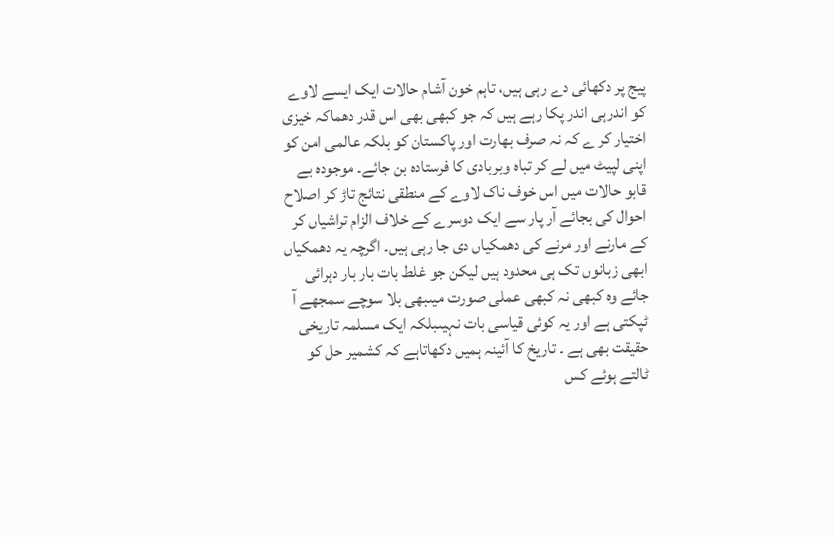پیج پر دکھائی دے رہی ہیں، تاہم خون آشام حالات ایک ایسے لاوے کو اندرہی اندر پکا رہے ہیں کہ جو کبھی بھی اس قدر دھماکہ خیزی اختیار کر ے کہ نہ صرف بھارت اور پاکستان کو بلکہ عالمی امن کو اپنی لپیٹ میں لے کر تباہ وبربادی کا فرستادہ بن جائے۔ موجودہ بے قابو حالات میں اس خوف ناک لاوے کے منطقی نتائج تاڑ کر اصلاح احوال کی بجائے آر پار سے ایک دوسرے کے خلاف الزام تراشیاں کر کے مارنے اور مرنے کی دھمکیاں دی جا رہی ہیں۔ اگرچہ یہ دھمکیاں ابھی زبانوں تک ہی محدود ہیں لیکن جو غلط بات بار بار دہرائی جائے وہ کبھی نہ کبھی عملی صورت میںبھی بلا سوچے سمجھے آ ٹپکتی ہے اور یہ کوئی قیاسی بات نہیںبلکہ ایک مسلمہ تاریخی حقیقت بھی ہے ۔ تاریخ کا آئینہ ہمیں دکھاتاہے کہ کشمیر حل کو ٹالتے ہوئے کس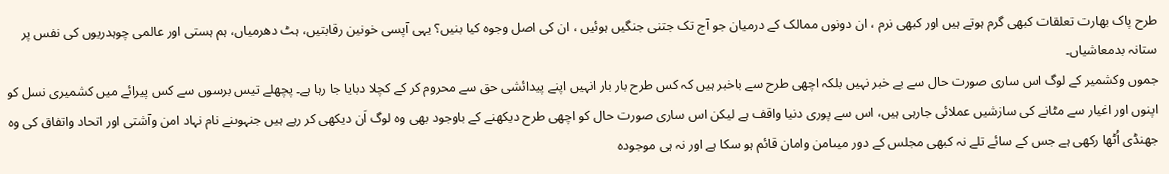طرح پاک بھارت تعلقات کبھی گرم ہوتے ہیں اور کبھی نرم ، ان دونوں ممالک کے درمیان جو آج تک جتنی جنگیں ہوئیں ، ان کی اصل وجوہ کیا بنیں؟ یہی آپسی خونین رقابتیں، ہٹ دھرمیاں، ہم ہستی اور عالمی چوہدریوں کی نفس پر ستانہ بدمعاشیاں۔
جموں وکشمیر کے لوگ اس ساری صورت حال سے بے خبر نہیں بلکہ اچھی طرح سے باخبر ہیں کہ کس طرح بار بار انہیں اپنے پیدائشی حق سے محروم کر کے کچلا دبایا جا رہا ہے۔ پچھلے تیس برسوں سے کس پیرائے میں کشمیری نسل کو اپنوں اور اغیار سے مٹانے کی سازشیں عملائی جارہی ہیں، اس سے پوری دنیا واقف ہے لیکن اس ساری صورت حال کو اچھی طرح دیکھنے کے باوجود بھی وہ لوگ اَن دیکھی کر رہے ہیں جنہوںنے نام نہاد امن وآشتی اور اتحاد واتفاق کی وہ جھنڈی اُٹھا رکھی ہے جس کے سائے تلے نہ کبھی مجلس کے دور میںامن وامان قائم ہو سکا ہے اور نہ ہی موجودہ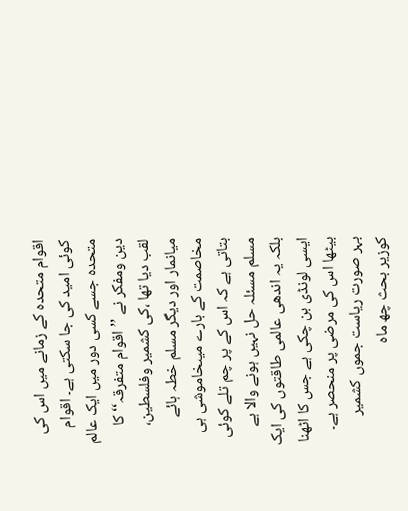اقوام متحدہ کے زمانے میں اس کی کوئی امید کی جا سکتی ہے۔ اقوام متحدہ جسے کسی دور میں ایک عالم دین ومفکر نے ’’اقوام متفرقہ‘‘ کا لقب دیا تھا ،کی کشمیر وفلسطین، میانمار اور دیگر مسلم خطہ ہائے مخاصمت کے بارے میںخاموشی ہی بتاتی ہے کہ اس کے پر چم تلے کوئی مسلم مسئلہ حل نہیں ہونے والا ہے بلکہ یہ اندھی عالمی طاقتوں کی ایک ایسی لونڈی بن چکی ہے جس کا اٹھنا بیٹھا اس کی مرضی پر منحصر ہے۔ بہر صورت ریاست جموں کشمیر کوزیر بحث چھ ماہ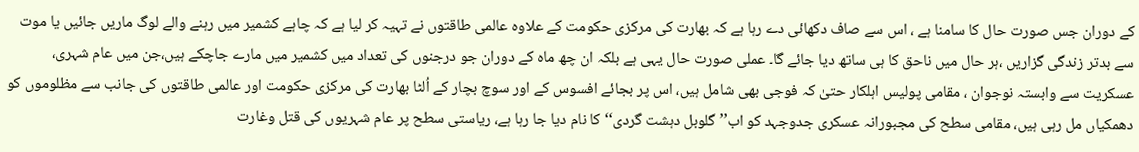کے دوران جس صورت حال کا سامنا ہے ، اس سے صاف دکھائی دے رہا ہے کہ بھارت کی مرکزی حکومت کے علاوہ عالمی طاقتوں نے تہیہ کر لیا ہے کہ چاہے کشمیر میں رہنے والے لوگ ماریں جائیں یا موت سے بدتر زندگی گزاریں ،ہر حال میں ناحق کا ہی ساتھ دیا جائے گا۔ عملی صورت حال یہی ہے بلکہ ان چھ ماہ کے دوران جو درجنوں کی تعداد میں کشمیر میں مارے جاچکے ہیں،جن میں عام شہری، عسکریت سے وابستہ نوجوان ، مقامی پولیس اہلکار حتیٰ کہ فوجی بھی شامل ہیں، اس پر بجائے افسوس کے اور سوچ بچار کے اُلٹا بھارت کی مرکزی حکومت اور عالمی طاقتوں کی جانب سے مظلوموں کو دھمکیاں مل رہی ہیں، مقامی سطح کی مجبورانہ عسکری جدوجہد کو اب’’ گلوبل دہشت گردی‘‘ کا نام دیا جا رہا ہے، ریاستی سطح پر عام شہریوں کی قتل وغارت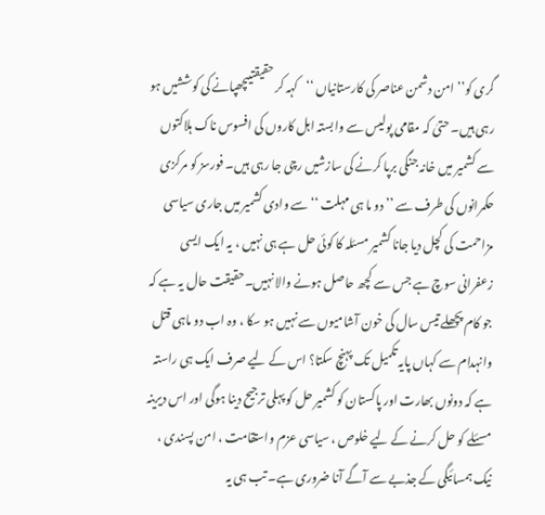گری کو’’ امن دشمن عناصر کی کارستانیاں ‘‘کہہ کر حقیقتیںچھپانے کی کوششیں ہو رہی ہیں۔ حتیٰ کہ مقامی پولیس سے وابستہ اہل کاروں کی افسوس ناک ہلاکتوں سے کشمیر میں خانہ جنگی برپا کرنے کی سازشیں رچی جا رہی ہیں۔ فورسز کو مرکزی حکمرانوں کی طرف سے ’’دو ما ہی مہلت ‘‘سے وادی کشمیر میں جاری سیاسی مزاحمت کی کچل دیا جانا کشمیر مسئلہ کا کوئی حل ہے ہی نہیں ، یہ ایک ایسی زعفرانی سوچ ہے جس سے کچھ حاصل ہونے والا نہیں۔حقیقت حال یہ ہے کہ جو کام پچھلے تیس سال کی خون آشامیوں سے نہیں ہو سکا ، وہ اب دو ماہی قتل وانہدام سے کہاں پایہ تکمیل تک پہنچ سکتا؟ اس کے لیے صرف ایک ہی راستہ ہے کہ دونوں بھارت اور پاکستان کو کشمیر حل کو پہلی ترجیح دینا ہوگی اور اس دیرینہ مسئلے کو حل کرنے کے لیے خلوص ، سیاسی عزم واستقامت ، امن پسندی ، نیک ہمسائیگی کے جذبے سے آگے آنا ضروری ہے۔ تب ہی یہ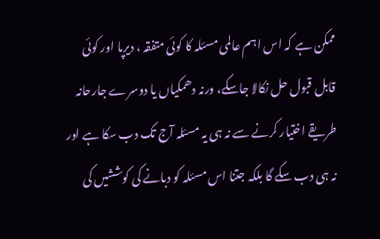ممکن ہے کہ اس اہم عالمی مسئلہ کا کوئی متفقہ ، دیرپا اور کوئی قابل قبول حل نکالا جاسکے، ورنہ دھمکیاں یا دوسرے جارحانہ طریقے اختیار کرنے سے نہ ہی یہ مسئلہ آج تک دب سکا ہے اور نہ ہی دب سکے گا بلکہ جتنا اس مسئلہ کو دبانے کی کوششیں کی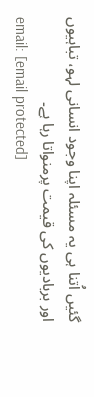گئیں اُتنا ہی یہ مسئلہ اپنا وجود انسانی لہو، تباہیوں اور بربادیوں کی قیمت پرمنواتا رہا ہے۔
email: [email protected]